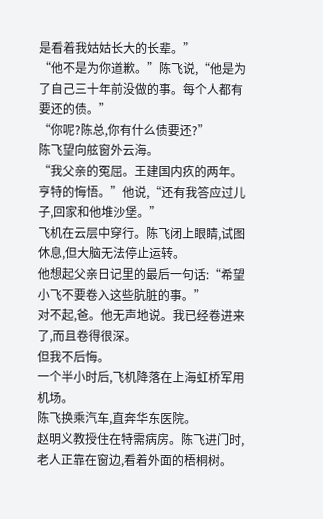是看着我姑姑长大的长辈。”
“他不是为你道歉。”陈飞说,“他是为了自己三十年前没做的事。每个人都有要还的债。”
“你呢?陈总,你有什么债要还?”
陈飞望向舷窗外云海。
“我父亲的冤屈。王建国内疚的两年。亨特的悔悟。”他说,“还有我答应过儿子,回家和他堆沙堡。”
飞机在云层中穿行。陈飞闭上眼睛,试图休息,但大脑无法停止运转。
他想起父亲日记里的最后一句话:“希望小飞不要卷入这些肮脏的事。”
对不起,爸。他无声地说。我已经卷进来了,而且卷得很深。
但我不后悔。
一个半小时后,飞机降落在上海虹桥军用机场。
陈飞换乘汽车,直奔华东医院。
赵明义教授住在特需病房。陈飞进门时,老人正靠在窗边,看着外面的梧桐树。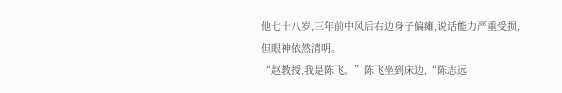他七十八岁,三年前中风后右边身子偏瘫,说话能力严重受损,但眼神依然清明。
“赵教授,我是陈飞。”陈飞坐到床边,“陈志远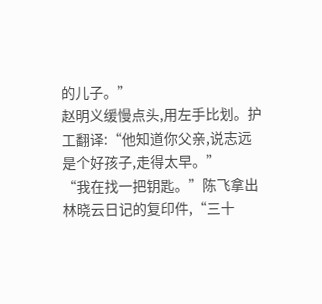的儿子。”
赵明义缓慢点头,用左手比划。护工翻译:“他知道你父亲,说志远是个好孩子,走得太早。”
“我在找一把钥匙。”陈飞拿出林晓云日记的复印件,“三十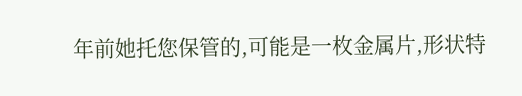年前她托您保管的,可能是一枚金属片,形状特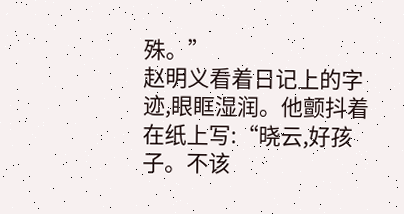殊。”
赵明义看着日记上的字迹,眼眶湿润。他颤抖着在纸上写:“晓云,好孩子。不该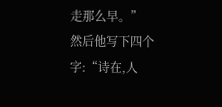走那么早。”
然后他写下四个字:“诗在,人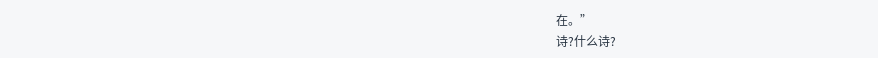在。”
诗?什么诗?